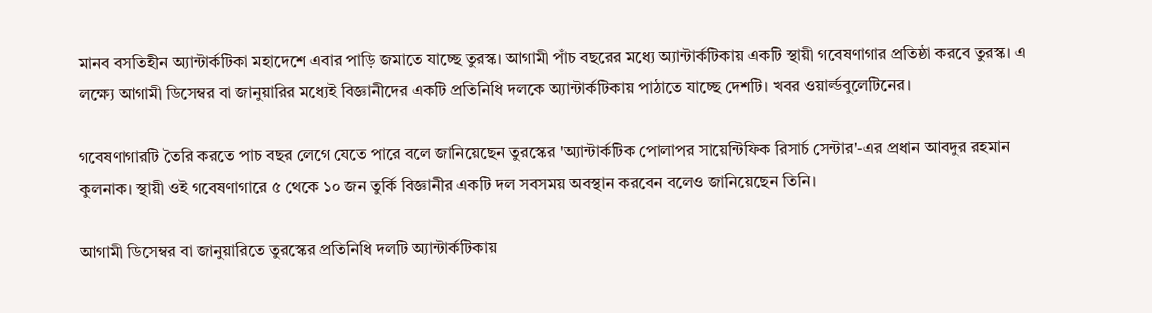মানব বসতিহীন অ্যান্টার্কটিকা মহাদেশে এবার পাড়ি জমাতে যাচ্ছে তুরস্ক। আগামী পাঁচ বছরের মধ্যে অ্যান্টার্কটিকায় একটি স্থায়ী গবেষণাগার প্রতিষ্ঠা করবে তুরস্ক। এ লক্ষ্যে আগামী ডিসেম্বর বা জানুয়ারির মধ্যেই বিজ্ঞানীদের একটি প্রতিনিধি দলকে অ্যান্টার্কটিকায় পাঠাতে যাচ্ছে দেশটি। খবর ওয়ার্ল্ডবুলেটিনের।

গবেষণাগারটি তৈরি করতে পাচ বছর লেগে যেতে পারে বলে জানিয়েছেন তুরস্কের 'অ্যান্টার্কটিক পোলাপর সায়েন্টিফিক রিসার্চ সেন্টার'-এর প্রধান আবদুর রহমান কুলনাক। স্থায়ী ওই গবেষণাগারে ৫ থেকে ১০ জন তুর্কি বিজ্ঞানীর একটি দল সবসময় অবস্থান করবেন বলেও জানিয়েছেন তিনি।

আগামী ডিসেম্বর বা জানুয়ারিতে তুরস্কের প্রতিনিধি দলটি অ্যান্টার্কটিকায়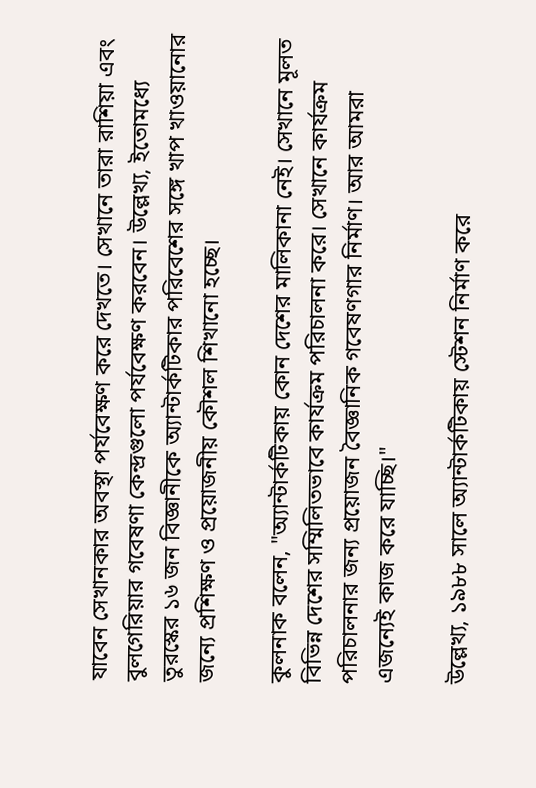যাবেন সেখানকার অবস্থা পর্যবেক্ষণ করে দেখতে। সেখানে তারা রাশিয়া এবং বুলগেরিয়ার গবেষণা কেন্দ্রগুলো পর্যবেক্ষণ করবেন। উল্লেখ্য, ইতোমধ্যে তুরস্কের ১৬ জন বিজ্ঞানীকে অ্যান্টার্কটিকার পরিবেশের সঙ্গে খাপ খাওয়ানোর জন্যে প্রশিক্ষণ ও প্রয়োজনীয় কৌশল শিখানো হচ্ছে।

কুলনাক বলেন, "অ্যান্টার্কটিকায় কোন দেশের মালিকানা নেই। সেখানে মূলত বিভিন্ন দেশের সম্মিলিতভাবে কার্যক্রম পরিচালনা করে। সেখানে কার্যক্রম পরিচালনার জন্য প্রয়োজন বৈজ্ঞানিক গবেষণগার নির্মাণ। আর আমরা এজন্যেই কাজ করে যাচ্ছি।"

উল্লেখ্য, ১৯৮৮ সালে অ্যান্টার্কটিকায় স্টেশন নির্মাণ করে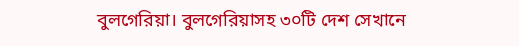বুলগেরিয়া। বুলগেরিয়াসহ ৩০টি দেশ সেখানে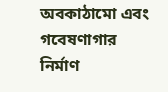অবকাঠামো এবং গবেষণাগার নির্মাণ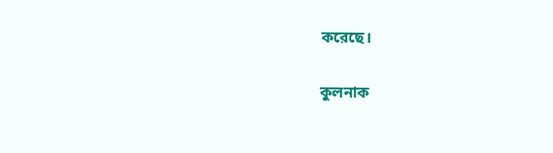করেছে।

কুলনাক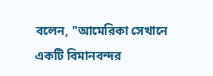বলেন, "আমেরিকা সেখানে একটি বিমানবন্দর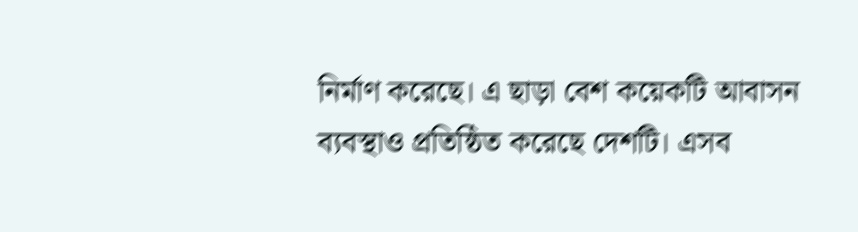নির্মাণ করেছে। এ ছাড়া বেশ কয়েকটি আবাসন ব্যবস্থাও প্রতিষ্ঠিত করেছে দেশটি। এসব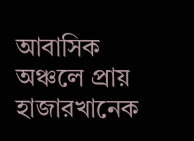আবাসিক অঞ্চলে প্রায় হাজারখানেক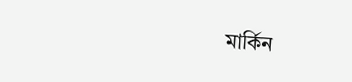মার্কিন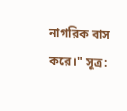নাগরিক বাস করে।" সূত্র: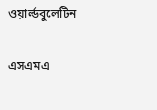ওয়ার্ল্ডবুলেটিন

এসএমএ